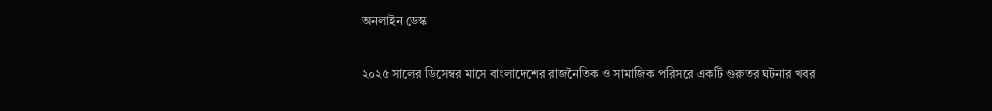অনলাইন ডেস্ক

২০২৫ সালের ডিসেম্বর মাসে বাংলাদেশের রাজনৈতিক ও সামাজিক পরিসরে একটি গুরুতর ঘটনার খবর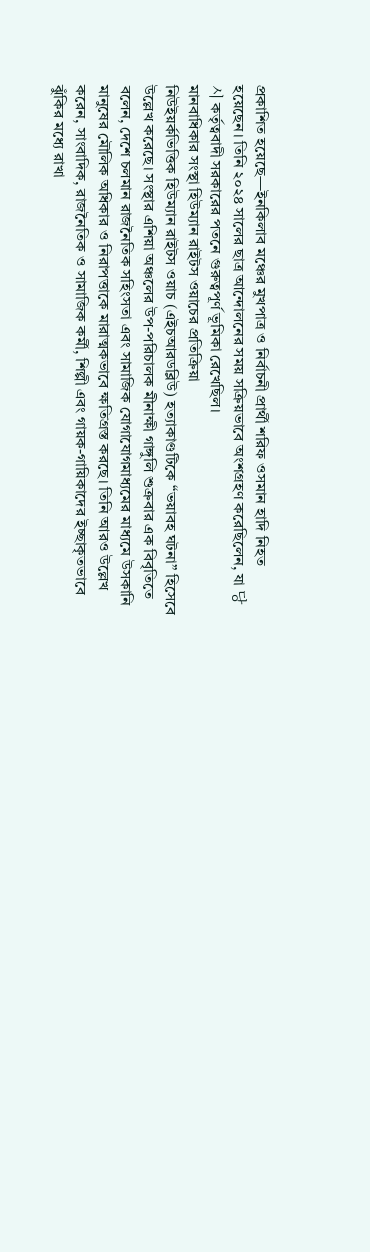প্রকাশিত হয়েছে—ইনকিলাব মঞ্চের মুখপাত্র ও নির্বাচনী প্রার্থী শরিফ ওসমান হাদি নিহত হয়েছেন। তিনি ২০২৪ সালের ছাত্র আন্দোলনের সময় সক্রিয়ভাবে অংশগ্রহণ করেছিলেন, যা 당시 কর্তৃত্ববাদী সরকারের পতনে গুরুত্বপূর্ণ ভূমিকা রেখেছিল।
মানবাধিকার সংস্থা হিউম্যান রাইটস ওয়াচের প্রতিক্রিয়া
নিউইয়র্কভিত্তিক হিউম্যান রাইটস ওয়াচ (এইচআরডব্লিউ) হত্যাকাণ্ডটিকে “ভয়াবহ ঘটনা” হিসেবে উল্লেখ করেছে। সংস্থার এশিয়া অঞ্চলের উপ-পরিচালক মীনাক্ষী গাঙ্গুলি শুক্রবার এক বিবৃতিতে বলেন, দেশে চলমান রাজনৈতিক সহিংসতা এবং সামাজিক যোগাযোগমাধ্যমের মাধ্যমে উসকানি মানুষের মৌলিক অধিকার ও নিরাপত্তাকে মারাত্মকভাবে ক্ষতিগ্রস্ত করছে। তিনি আরও উল্লেখ করেন, সাংবাদিক, রাজনৈতিক ও সামাজিক কর্মী, শিল্পী এবং গায়ক-গায়িকাদের ইচ্ছাকৃতভাবে ঝুঁকির মধ্যে রাখা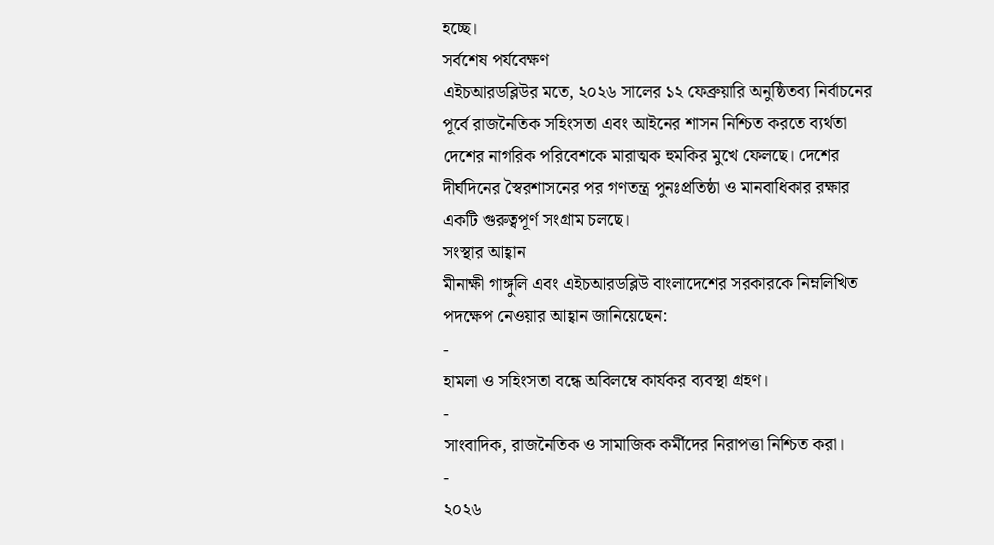হচ্ছে।
সর্বশেষ পর্যবেক্ষণ
এইচআরডব্লিউর মতে, ২০২৬ সালের ১২ ফেব্রুয়ারি অনুষ্ঠিতব্য নির্বাচনের পূর্বে রাজনৈতিক সহিংসতা এবং আইনের শাসন নিশ্চিত করতে ব্যর্থতা দেশের নাগরিক পরিবেশকে মারাত্মক হুমকির মুখে ফেলছে। দেশের দীর্ঘদিনের স্বৈরশাসনের পর গণতন্ত্র পুনঃপ্রতিষ্ঠা ও মানবাধিকার রক্ষার একটি গুরুত্বপূর্ণ সংগ্রাম চলছে।
সংস্থার আহ্বান
মীনাক্ষী গাঙ্গুলি এবং এইচআরডব্লিউ বাংলাদেশের সরকারকে নিম্নলিখিত পদক্ষেপ নেওয়ার আহ্বান জানিয়েছেন:
-
হামলা ও সহিংসতা বন্ধে অবিলম্বে কার্যকর ব্যবস্থা গ্রহণ।
-
সাংবাদিক, রাজনৈতিক ও সামাজিক কর্মীদের নিরাপত্তা নিশ্চিত করা।
-
২০২৬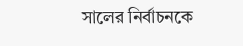সালের নির্বাচনকে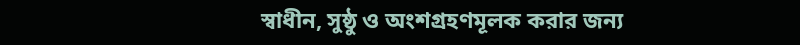স্বাধীন, সুষ্ঠু ও অংশগ্রহণমূলক করার জন্য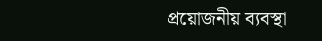প্রয়োজনীয় ব্যবস্থা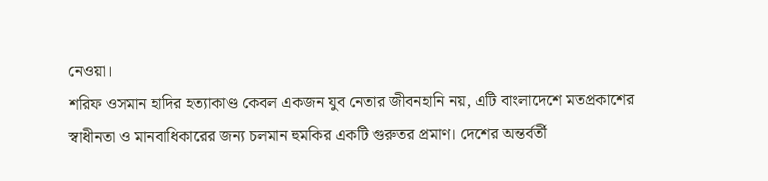নেওয়া।
শরিফ ওসমান হাদির হত্যাকাণ্ড কেবল একজন যুব নেতার জীবনহানি নয়, এটি বাংলাদেশে মতপ্রকাশের স্বাধীনতা ও মানবাধিকারের জন্য চলমান হুমকির একটি গুরুতর প্রমাণ। দেশের অন্তর্বর্তী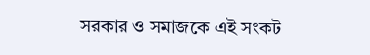সরকার ও সমাজকে এই সংকট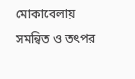মোকাবেলায় সমন্বিত ও তৎপর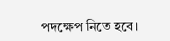পদক্ষেপ নিতে হবে।